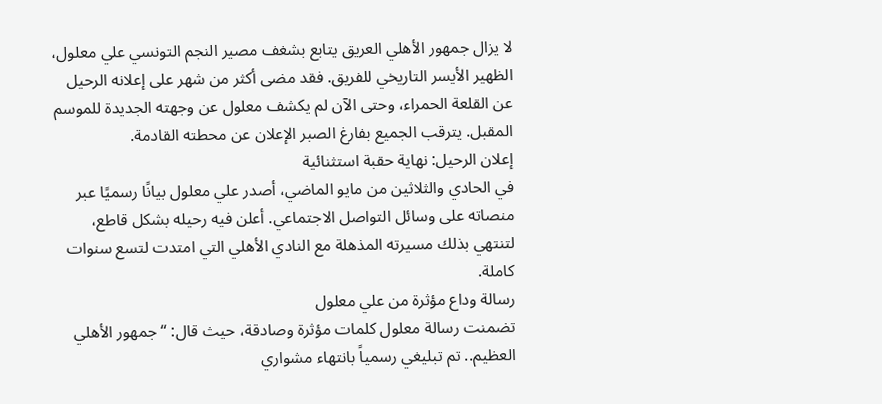لا يزال جمهور الأهلي العريق يتابع بشغف مصير النجم التونسي علي معلول، الظهير الأيسر التاريخي للفريق. فقد مضى أكثر من شهر على إعلانه الرحيل عن القلعة الحمراء، وحتى الآن لم يكشف معلول عن وجهته الجديدة للموسم المقبل. يترقب الجميع بفارغ الصبر الإعلان عن محطته القادمة.
إعلان الرحيل: نهاية حقبة استثنائية
في الحادي والثلاثين من مايو الماضي، أصدر علي معلول بيانًا رسميًا عبر منصاته على وسائل التواصل الاجتماعي. أعلن فيه رحيله بشكل قاطع، لتنتهي بذلك مسيرته المذهلة مع النادي الأهلي التي امتدت لتسع سنوات كاملة.
رسالة وداع مؤثرة من علي معلول
تضمنت رسالة معلول كلمات مؤثرة وصادقة، حيث قال: “جمهور الأهلي العظيم.. تم تبليغي رسمياً بانتهاء مشواري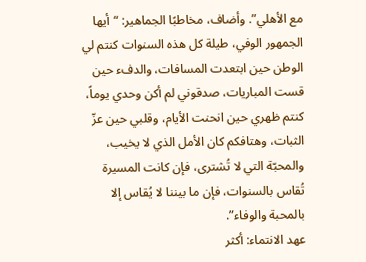مع الأهلي”. وأضاف، مخاطبًا الجماهير: “أيها الجمهور الوفي، طيلة كل هذه السنوات كنتم لي الوطن حين ابتعدت المسافات، والدفء حين قست المباريات، صدقوني لم أكن وحدي يوماً، كنتم ظهري حين انحنت الأيام، وقلبي حين عزّ الثبات، وهتافكم كان الأمل الذي لا يخيب، والمحبّة التي لا تُشترى، فإن كانت المسيرة تُقاس بالسنوات، فإن ما بيننا لا يُقاس إلا بالمحبة والوفاء”.
عهد الانتماء: أكثر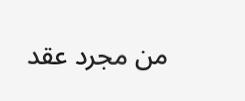من مجرد عقد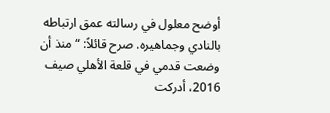أوضح معلول في رسالته عمق ارتباطه بالنادي وجماهيره. صرح قائلاً: “منذ أن وضعت قدمي في قلعة الأهلي صيف 2016، أدركت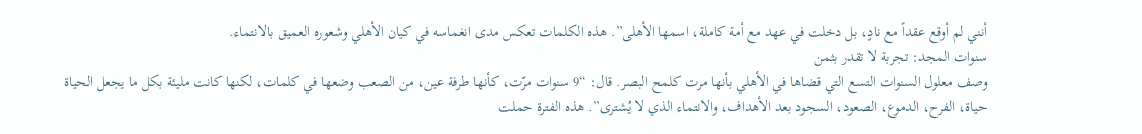أنني لم أوقع عقداً مع نادٍ، بل دخلت في عهد مع أمة كاملة، اسمها الأهلى”. هذه الكلمات تعكس مدى انغماسه في كيان الأهلي وشعوره العميق بالانتماء.
سنوات المجد: تجربة لا تقدر بثمن
وصف معلول السنوات التسع التي قضاها في الأهلي بأنها مرت كلمح البصر. قال: “9 سنوات مرّت، كأنها طرفة عين، من الصعب وضعها في كلمات، لكنها كانت مليئة بكل ما يجعل الحياة حياة، الفرح، الدموع، الصعود، السجود بعد الأهداف، والانتماء الذي لا يُشترى”. هذه الفترة حملت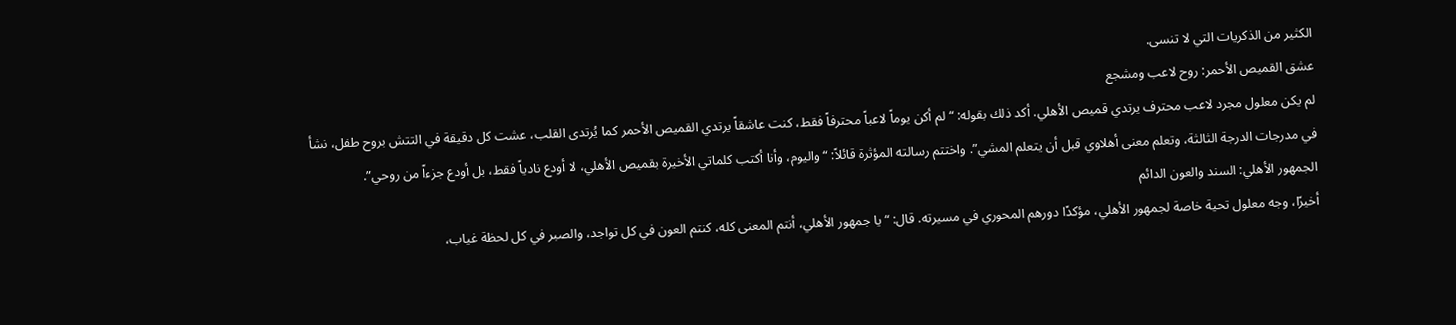الكثير من الذكريات التي لا تنسى.
عشق القميص الأحمر: روح لاعب ومشجع
لم يكن معلول مجرد لاعب محترف يرتدي قميص الأهلي. أكد ذلك بقوله: “لم أكن يوماً لاعباً محترفاً فقط، كنت عاشقاً يرتدي القميص الأحمر كما يُرتدى القلب، عشت كل دقيقة في التتش بروح طفل، نشأ في مدرجات الدرجة الثالثة، وتعلم معنى أهلاوي قبل أن يتعلم المشي”. واختتم رسالته المؤثرة قائلاً: “واليوم، وأنا أكتب كلماتي الأخيرة بقميص الأهلي، لا أودع نادياً فقط، بل أودع جزءاً من روحي”.
الجمهور الأهلي: السند والعون الدائم
أخيرًا، وجه معلول تحية خاصة لجمهور الأهلي، مؤكدًا دورهم المحوري في مسيرته. قال: “يا جمهور الأهلي، أنتم المعنى كله، كنتم العون في كل تواجد، والصبر في كل لحظة غياب،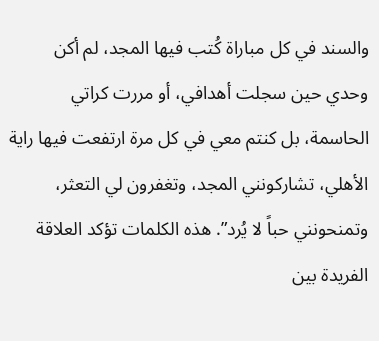والسند في كل مباراة كُتب فيها المجد، لم أكن وحدي حين سجلت أهدافي، أو مررت كراتي الحاسمة، بل كنتم معي في كل مرة ارتفعت فيها راية الأهلي، تشاركونني المجد، وتغفرون لي التعثر، وتمنحونني حباً لا يُرد”. هذه الكلمات تؤكد العلاقة الفريدة بين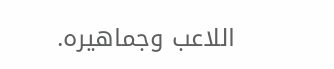اللاعب وجماهيره.